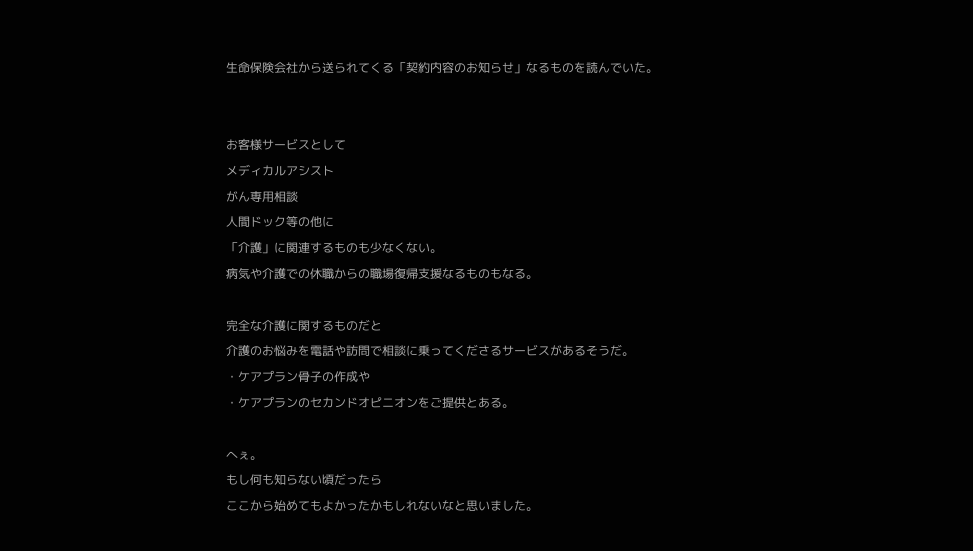生命保険会社から送られてくる「契約内容のお知らせ」なるものを読んでいた。


お客様サービスとして
メディカルアシスト
がん専用相談
人間ドック等の他に
「介護」に関連するものも少なくない。
病気や介護での休職からの職場復帰支援なるものもなる。

完全な介護に関するものだと
介護のお悩みを電話や訪問で相談に乗ってくださるサービスがあるそうだ。
・ケアプラン骨子の作成や
・ケアプランのセカンドオピニオンをご提供とある。

へぇ。
もし何も知らない頃だったら
ここから始めてもよかったかもしれないなと思いました。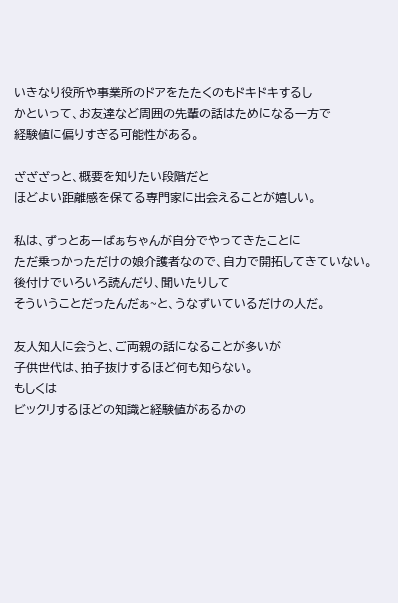いきなり役所や事業所のドアをたたくのもドキドキするし
かといって、お友達など周囲の先輩の話はためになる一方で
経験値に偏りすぎる可能性がある。

ざざざっと、概要を知りたい段階だと
ほどよい距離感を保てる専門家に出会えることが嬉しい。

私は、ずっとあーばぁちゃんが自分でやってきたことに
ただ乗っかっただけの娘介護者なので、自力で開拓してきていない。
後付けでいろいろ読んだり、聞いたりして
そういうことだったんだぁ~と、うなずいているだけの人だ。

友人知人に会うと、ご両親の話になることが多いが
子供世代は、拍子抜けするほど何も知らない。
もしくは
ビックリするほどの知識と経験値があるかの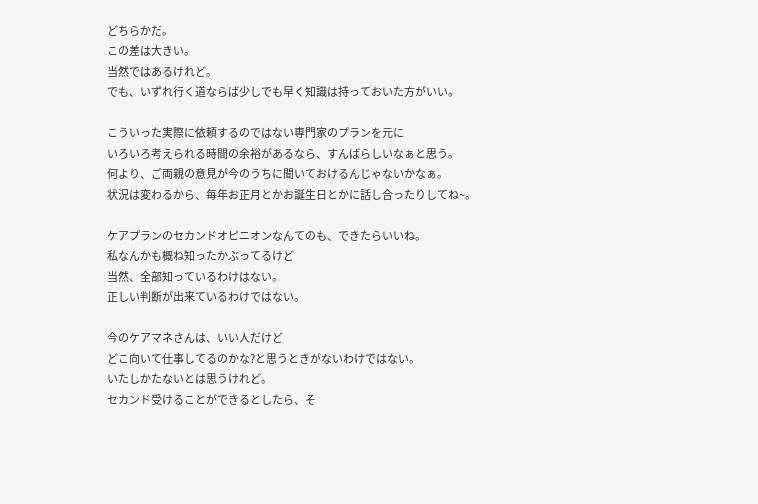どちらかだ。
この差は大きい。
当然ではあるけれど。
でも、いずれ行く道ならば少しでも早く知識は持っておいた方がいい。

こういった実際に依頼するのではない専門家のプランを元に
いろいろ考えられる時間の余裕があるなら、すんばらしいなぁと思う。
何より、ご両親の意見が今のうちに聞いておけるんじゃないかなぁ。
状況は変わるから、毎年お正月とかお誕生日とかに話し合ったりしてね~。

ケアプランのセカンドオピニオンなんてのも、できたらいいね。
私なんかも概ね知ったかぶってるけど
当然、全部知っているわけはない。
正しい判断が出来ているわけではない。

今のケアマネさんは、いい人だけど
どこ向いて仕事してるのかな?と思うときがないわけではない。
いたしかたないとは思うけれど。
セカンド受けることができるとしたら、そ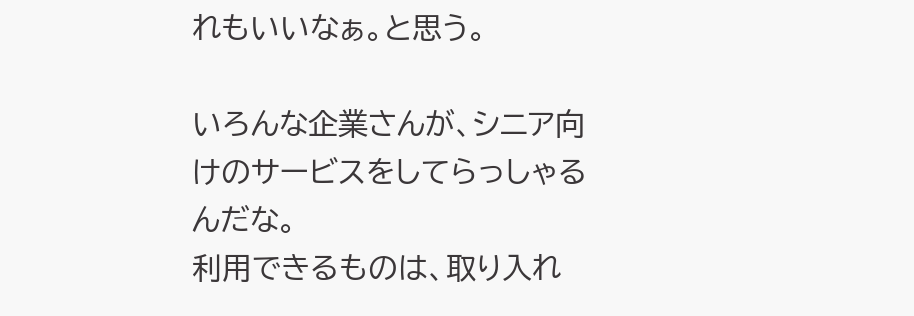れもいいなぁ。と思う。

いろんな企業さんが、シニア向けのサービスをしてらっしゃるんだな。
利用できるものは、取り入れ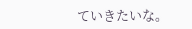ていきたいな。